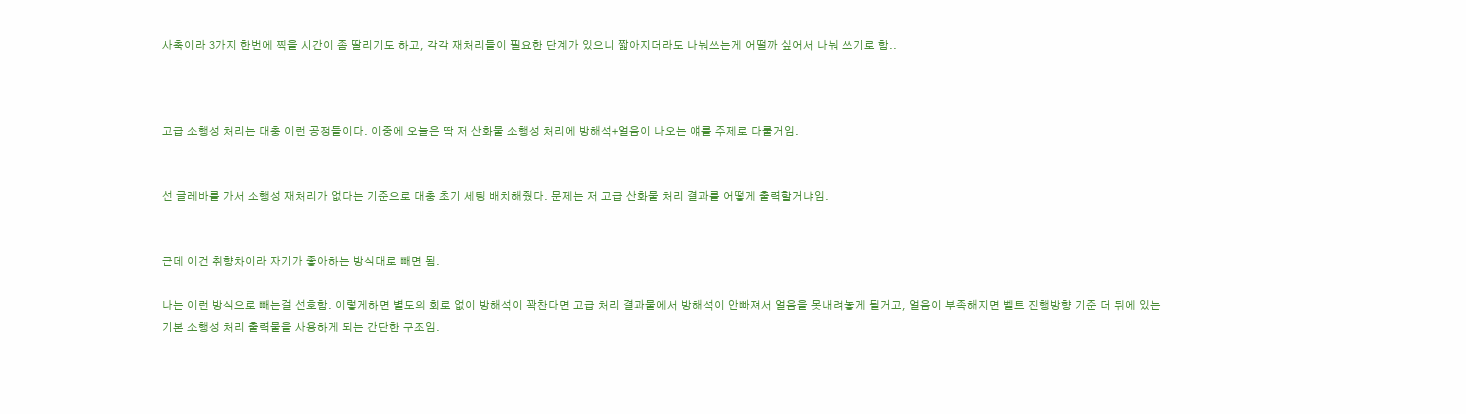사축이라 3가지 한번에 찍을 시간이 좀 딸리기도 하고, 각각 재처리들이 필요한 단계가 있으니 짧아지더라도 나눠쓰는게 어떨까 싶어서 나눠 쓰기로 함..



고급 소행성 처리는 대충 이런 공정들이다. 이중에 오늘은 딱 저 산화물 소행성 처리에 방해석+얼음이 나오는 얘를 주제로 다룰거임.


선 글레바를 가서 소행성 재처리가 없다는 기준으로 대충 초기 세팅 배치해줬다. 문제는 저 고급 산화물 처리 결과를 어떻게 출력할거냐임.


근데 이건 취향차이라 자기가 좋아하는 방식대로 빼면 됨.

나는 이런 방식으로 빼는걸 선호함. 이렇게하면 별도의 회로 없이 방해석이 꽉찬다면 고급 처리 결과물에서 방해석이 안빠져서 얼음을 못내려놓게 될거고, 얼음이 부족해지면 벨트 진행방향 기준 더 뒤에 있는 기본 소행성 처리 출력물을 사용하게 되는 간단한 구조임.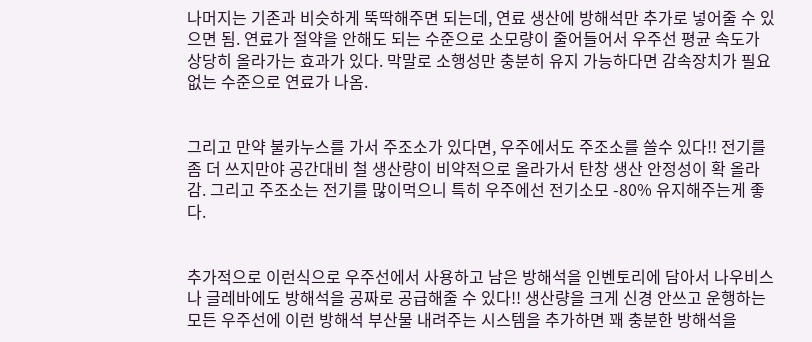나머지는 기존과 비슷하게 뚝딱해주면 되는데, 연료 생산에 방해석만 추가로 넣어줄 수 있으면 됨. 연료가 절약을 안해도 되는 수준으로 소모량이 줄어들어서 우주선 평균 속도가 상당히 올라가는 효과가 있다. 막말로 소행성만 충분히 유지 가능하다면 감속장치가 필요 없는 수준으로 연료가 나옴.


그리고 만약 불카누스를 가서 주조소가 있다면, 우주에서도 주조소를 쓸수 있다!! 전기를 좀 더 쓰지만야 공간대비 철 생산량이 비약적으로 올라가서 탄창 생산 안정성이 확 올라감. 그리고 주조소는 전기를 많이먹으니 특히 우주에선 전기소모 -80% 유지해주는게 좋다.


추가적으로 이런식으로 우주선에서 사용하고 남은 방해석을 인벤토리에 담아서 나우비스나 글레바에도 방해석을 공짜로 공급해줄 수 있다!! 생산량을 크게 신경 안쓰고 운행하는 모든 우주선에 이런 방해석 부산물 내려주는 시스템을 추가하면 꽤 충분한 방해석을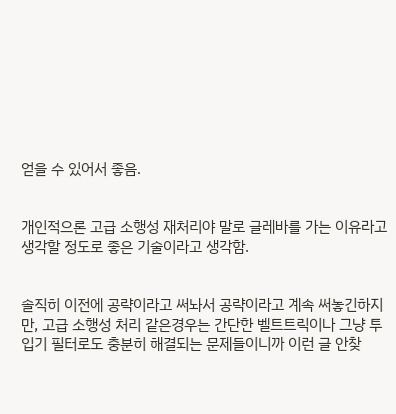얻을 수 있어서 좋음.


개인적으론 고급 소행성 재처리야 말로 글레바를 가는 이유라고 생각할 정도로 좋은 기술이라고 생각함.


솔직히 이전에 공략이라고 써놔서 공략이라고 계속 써놓긴하지만, 고급 소행성 처리 같은경우는 간단한 벨트트릭이나 그냥 투입기 필터로도 충분히 해결되는 문제들이니까 이런 글 안찾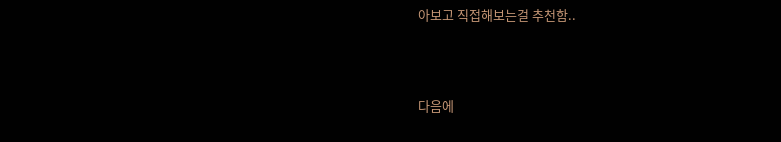아보고 직접해보는걸 추천함..



다음에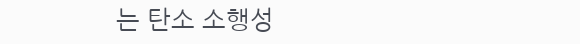는 탄소 소행성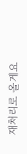재처리로 올게요